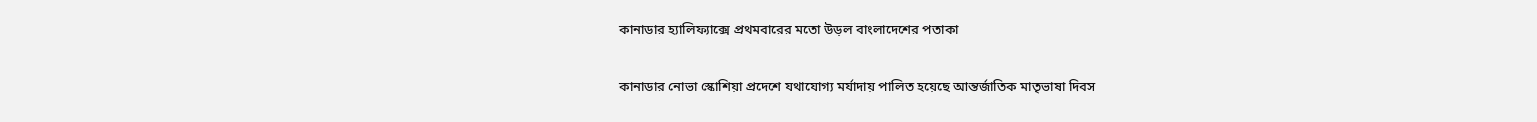কানাডার হ্যালিফ্যাক্সে প্রথমবারের মতো উড়ল বাংলাদেশের পতাকা

কানাডার নোভা স্কোশিয়া প্রদেশে যথাযোগ্য মর্যাদায় পালিত হয়েছে আন্তর্জাতিক মাতৃভাষা দিবস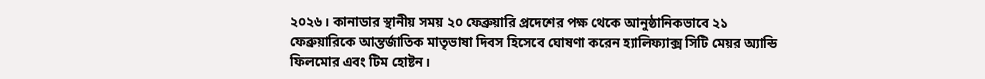২০২৬। কানাডার স্থানীয় সময় ২০ ফেব্রুয়ারি প্রদেশের পক্ষ থেকে আনুষ্ঠানিকভাবে ২১ ফেব্রুয়ারিকে আন্তর্জাতিক মাতৃভাষা দিবস হিসেবে ঘোষণা করেন হ্যালিফ্যাক্স সিটি মেয়র অ্যান্ডি ফিলমোর এবং টিম হোষ্টন।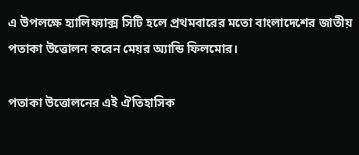এ উপলক্ষে হ্যালিফ্যাক্স সিটি হলে প্রথমবারের মতো বাংলাদেশের জাতীয় পতাকা উত্তোলন করেন মেয়র অ্যান্ডি ফিলমোর।

পতাকা উত্তোলনের এই ঐতিহাসিক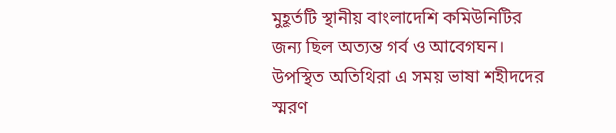মুহূর্তটি স্থানীয় বাংলাদেশি কমিউনিটির জন্য ছিল অত্যন্ত গর্ব ও আবেগঘন। উপস্থিত অতিথিরা এ সময় ভাষা শহীদদের স্মরণ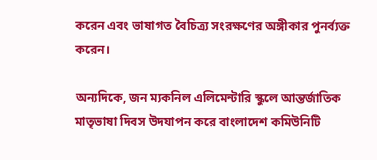করেন এবং ভাষাগত বৈচিত্র্য সংরক্ষণের অঙ্গীকার পুনর্ব্যক্ত করেন।

অন্যদিকে, জন ম্যকনিল এলিমেন্টারি স্কুলে আন্তর্জাতিক মাতৃভাষা দিবস উদযাপন করে বাংলাদেশ কমিউনিটি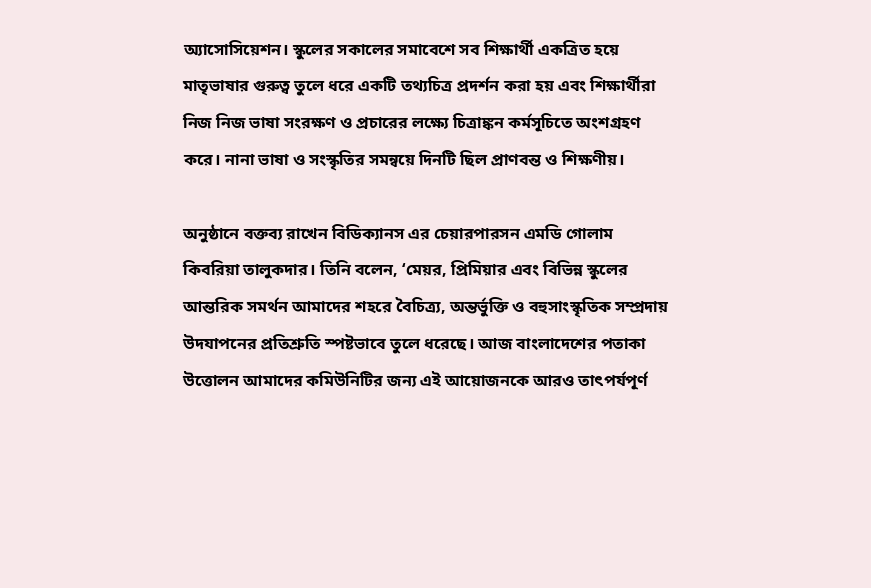অ্যাসোসিয়েশন। স্কুলের সকালের সমাবেশে সব শিক্ষার্থী একত্রিত হয়ে মাতৃভাষার গুরুত্ব তুলে ধরে একটি তথ্যচিত্র প্রদর্শন করা হয় এবং শিক্ষার্থীরা নিজ নিজ ভাষা সংরক্ষণ ও প্রচারের লক্ষ্যে চিত্রাঙ্কন কর্মসূচিতে অংশগ্রহণ করে। নানা ভাষা ও সংস্কৃতির সমন্বয়ে দিনটি ছিল প্রাণবন্ত ও শিক্ষণীয়।

অনুষ্ঠানে বক্তব্য রাখেন বিডিক্যানস এর চেয়ারপারসন এমডি গোলাম কিবরিয়া তালুকদার। তিনি বলেন, ‘মেয়র, প্রিমিয়ার এবং বিভিন্ন স্কুলের আন্তরিক সমর্থন আমাদের শহরে বৈচিত্র্য, অন্তর্ভুক্তি ও বহুসাংস্কৃতিক সম্প্রদায় উদযাপনের প্রতিশ্রুতি স্পষ্টভাবে তুলে ধরেছে। আজ বাংলাদেশের পতাকা উত্তোলন আমাদের কমিউনিটির জন্য এই আয়োজনকে আরও তাৎপর্যপূর্ণ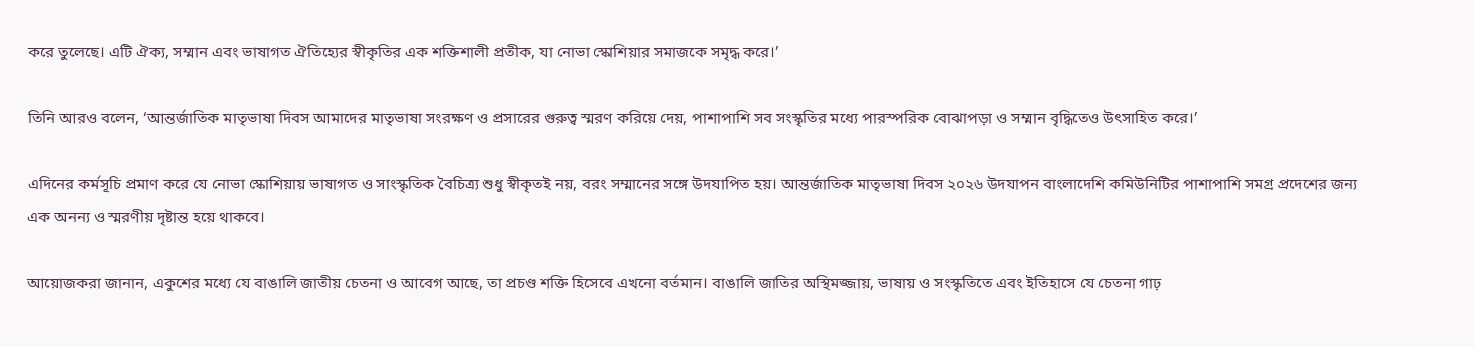করে তুলেছে। এটি ঐক্য, সম্মান এবং ভাষাগত ঐতিহ্যের স্বীকৃতির এক শক্তিশালী প্রতীক, যা নোভা স্কোশিয়ার সমাজকে সমৃদ্ধ করে।’

তিনি আরও বলেন, ‘আন্তর্জাতিক মাতৃভাষা দিবস আমাদের মাতৃভাষা সংরক্ষণ ও প্রসারের গুরুত্ব স্মরণ করিয়ে দেয়, পাশাপাশি সব সংস্কৃতির মধ্যে পারস্পরিক বোঝাপড়া ও সম্মান বৃদ্ধিতেও উৎসাহিত করে।’

এদিনের কর্মসূচি প্রমাণ করে যে নোভা স্কোশিয়ায় ভাষাগত ও সাংস্কৃতিক বৈচিত্র্য শুধু স্বীকৃতই নয়, বরং সম্মানের সঙ্গে উদযাপিত হয়। আন্তর্জাতিক মাতৃভাষা দিবস ২০২৬ উদযাপন বাংলাদেশি কমিউনিটির পাশাপাশি সমগ্র প্রদেশের জন্য এক অনন্য ও স্মরণীয় দৃষ্টান্ত হয়ে থাকবে।

আয়োজকরা জানান, একুশের মধ্যে যে বাঙালি জাতীয় চেতনা ও আবেগ আছে, তা প্রচণ্ড শক্তি হিসেবে এখনো বর্তমান। বাঙালি জাতির অস্থিমজ্জায়, ভাষায় ও সংস্কৃতিতে এবং ইতিহাসে যে চেতনা গাঢ়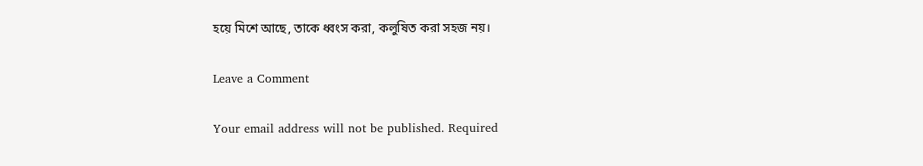হয়ে মিশে আছে, তাকে ধ্বংস করা, কলুষিত করা সহজ নয়।

Leave a Comment

Your email address will not be published. Required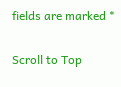fields are marked *

Scroll to Top